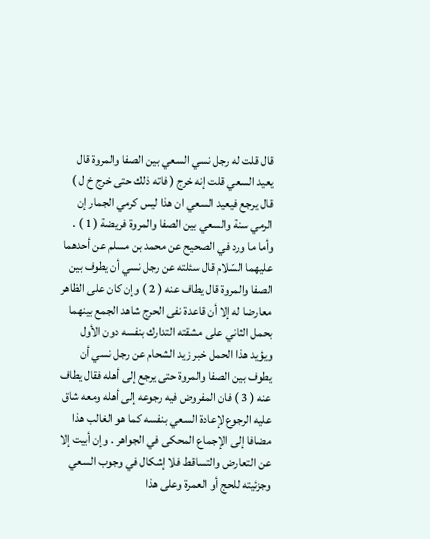قال قلت له رجل نسي السعي بين الصفا والمروة قال يعيد السعي قلت إنه خرج ( فاته ذلك حتى خرج خ ل ) قال يرجع فيعيد السعي ان هذا ليس كرمي الجمار إن الرمي سنة والسعي بين الصفا والمروة فريضة ( 1 ) . وأما ما ورد في الصحيح عن محمد بن مسلم عن أحدهما عليهما السّلام قال سئلته عن رجل نسي أن يطوف بين الصفا والمروة قال يطاف عنه ( 2 ) وإن كان على الظاهر معارضا له إلا أن قاعدة نفى الحرج شاهد الجمع بينهما بحمل الثاني على مشقته التدارك بنفسه دون الأول ويؤيد هذا الحمل خبر زيد الشحام عن رجل نسي أن يطوف بين الصفا والمروة حتى يرجع إلى أهله فقال يطاف عنه ( 3 ) فان المفروض فيه رجوعه إلى أهله ومعه شاق عليه الرجوع لإعادة السعي بنفسه كما هو الغالب هذا مضافا إلى الإجماع المحكى في الجواهر . وإن أبيت إلا عن التعارض والتساقط فلا إشكال في وجوب السعي وجزئيته للحج أو العمرة وعلى هذا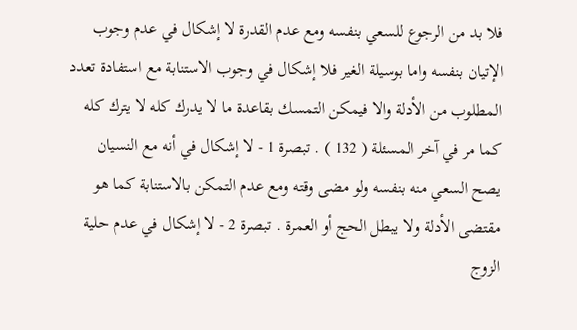فلا بد من الرجوع للسعي بنفسه ومع عدم القدرة لا إشكال في عدم وجوب الإتيان بنفسه واما بوسيلة الغير فلا إشكال في وجوب الاستنابة مع استفادة تعدد المطلوب من الأدلة والا فيمكن التمسك بقاعدة ما لا يدرك كله لا يترك كله كما مر في آخر المسئلة ( 132 ) . تبصرة 1 - لا إشكال في أنه مع النسيان يصح السعي منه بنفسه ولو مضى وقته ومع عدم التمكن بالاستنابة كما هو مقتضى الأدلة ولا يبطل الحج أو العمرة . تبصرة 2 - لا إشكال في عدم حلية الزوج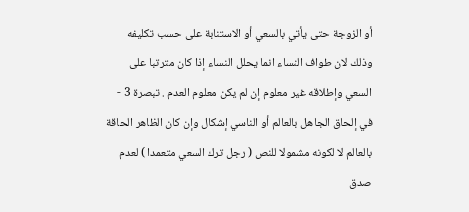أو الزوجة حتى يأتي بالسعي أو الاستنابة على حسب تكليفه وذلك لان طواف النساء انما يحلل النساء إذا كان مترتبا على السعي وإطلاقه غير معلوم إن لم يكن معلوم العدم . تبصرة 3 - في إلحاق الجاهل بالعالم أو الناسي إشكال وإن كان الظاهر الحاقة بالعالم لا لكونه مشمولا للنص ( رجل ترك السعي متعمدا ) لعدم صدق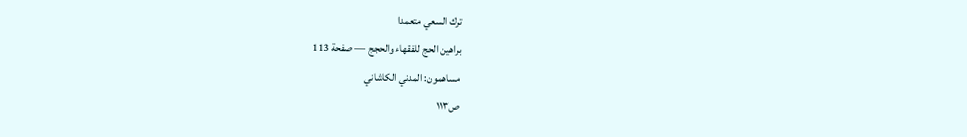ترك السعي متعمدا
براهين الحج للفقهاء والحجج — صفحة 113
مساهمون: المدني الكاشاني
ص١١٣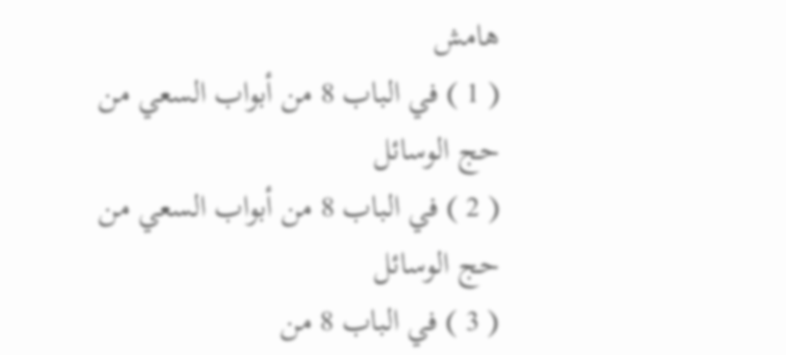هامش
( 1 ) في الباب 8 من أبواب السعي من حج الوسائل
( 2 ) في الباب 8 من أبواب السعي من حج الوسائل
( 3 ) في الباب 8 من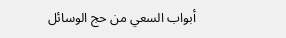أبواب السعي من حج الوسائل